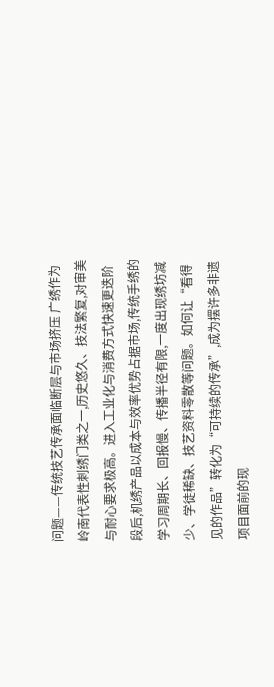问题——传统技艺传承面临断层与市场挤压 广绣作为岭南代表性刺绣门类之一,历史悠久、技法繁复,对审美与耐心要求极高。进入工业化与消费方式快速更迭阶段后,机绣产品以成本与效率优势占据市场,传统手绣的学习周期长、回报慢、传播半径有限,一度出现绣坊减少、学徒稀缺、技艺资料零散等问题。如何让“看得见的作品”转化为“可持续的传承”,成为摆许多非遗项目面前的现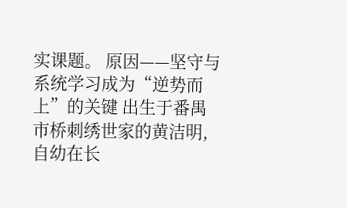实课题。 原因——坚守与系统学习成为“逆势而上”的关键 出生于番禺市桥刺绣世家的黄洁明,自幼在长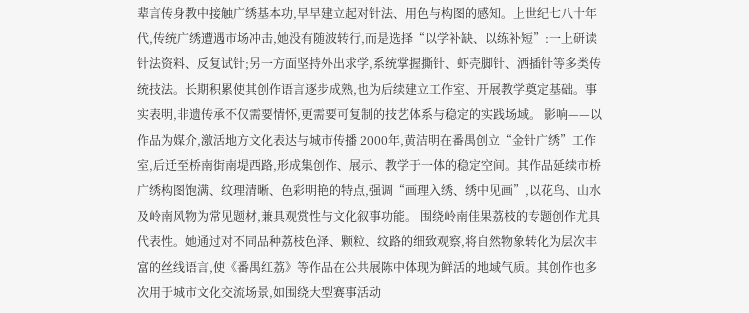辈言传身教中接触广绣基本功,早早建立起对针法、用色与构图的感知。上世纪七八十年代,传统广绣遭遇市场冲击,她没有随波转行,而是选择“以学补缺、以练补短”:一上研读针法资料、反复试针;另一方面坚持外出求学,系统掌握撕针、虾壳脚针、洒插针等多类传统技法。长期积累使其创作语言逐步成熟,也为后续建立工作室、开展教学奠定基础。事实表明,非遗传承不仅需要情怀,更需要可复制的技艺体系与稳定的实践场域。 影响——以作品为媒介,激活地方文化表达与城市传播 2000年,黄洁明在番禺创立“金针广绣”工作室,后迁至桥南街南堤西路,形成集创作、展示、教学于一体的稳定空间。其作品延续市桥广绣构图饱满、纹理清晰、色彩明艳的特点,强调“画理入绣、绣中见画”,以花鸟、山水及岭南风物为常见题材,兼具观赏性与文化叙事功能。 围绕岭南佳果荔枝的专题创作尤具代表性。她通过对不同品种荔枝色泽、颗粒、纹路的细致观察,将自然物象转化为层次丰富的丝线语言,使《番禺红荔》等作品在公共展陈中体现为鲜活的地域气质。其创作也多次用于城市文化交流场景,如围绕大型赛事活动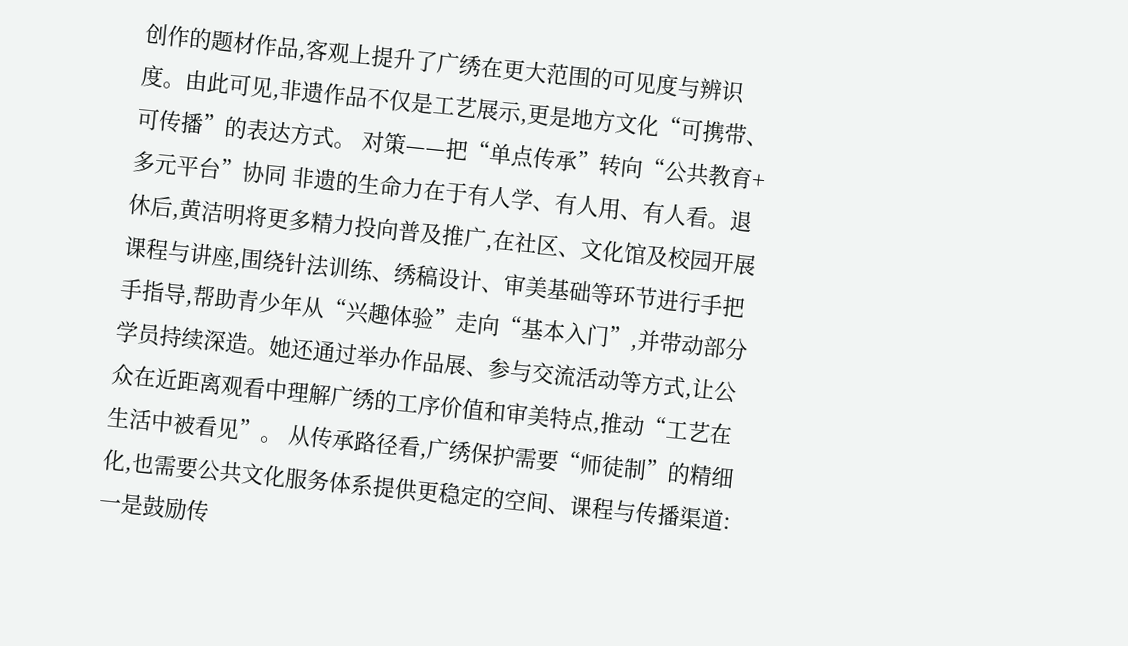创作的题材作品,客观上提升了广绣在更大范围的可见度与辨识度。由此可见,非遗作品不仅是工艺展示,更是地方文化“可携带、可传播”的表达方式。 对策——把“单点传承”转向“公共教育+多元平台”协同 非遗的生命力在于有人学、有人用、有人看。退休后,黄洁明将更多精力投向普及推广,在社区、文化馆及校园开展课程与讲座,围绕针法训练、绣稿设计、审美基础等环节进行手把手指导,帮助青少年从“兴趣体验”走向“基本入门”,并带动部分学员持续深造。她还通过举办作品展、参与交流活动等方式,让公众在近距离观看中理解广绣的工序价值和审美特点,推动“工艺在生活中被看见”。 从传承路径看,广绣保护需要“师徒制”的精细化,也需要公共文化服务体系提供更稳定的空间、课程与传播渠道:一是鼓励传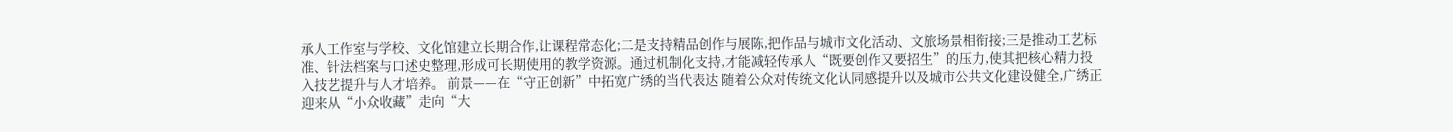承人工作室与学校、文化馆建立长期合作,让课程常态化;二是支持精品创作与展陈,把作品与城市文化活动、文旅场景相衔接;三是推动工艺标准、针法档案与口述史整理,形成可长期使用的教学资源。通过机制化支持,才能减轻传承人“既要创作又要招生”的压力,使其把核心精力投入技艺提升与人才培养。 前景——在“守正创新”中拓宽广绣的当代表达 随着公众对传统文化认同感提升以及城市公共文化建设健全,广绣正迎来从“小众收藏”走向“大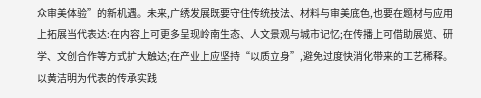众审美体验”的新机遇。未来,广绣发展既要守住传统技法、材料与审美底色,也要在题材与应用上拓展当代表达:在内容上可更多呈现岭南生态、人文景观与城市记忆;在传播上可借助展览、研学、文创合作等方式扩大触达;在产业上应坚持“以质立身”,避免过度快消化带来的工艺稀释。以黄洁明为代表的传承实践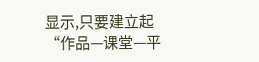显示,只要建立起“作品—课堂—平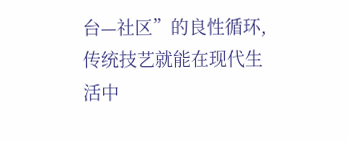台—社区”的良性循环,传统技艺就能在现代生活中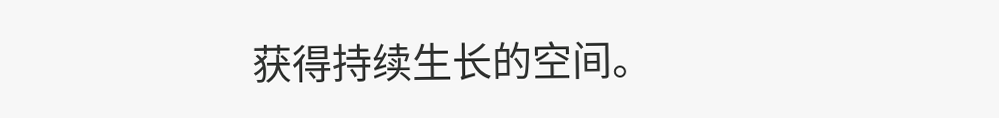获得持续生长的空间。